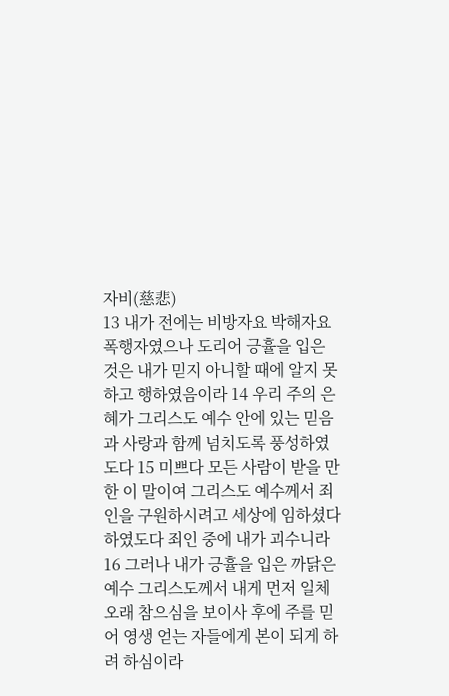자비(慈悲)
13 내가 전에는 비방자요 박해자요 폭행자였으나 도리어 긍휼을 입은 것은 내가 믿지 아니할 때에 알지 못하고 행하였음이라 14 우리 주의 은혜가 그리스도 예수 안에 있는 믿음과 사랑과 함께 넘치도록 풍성하였도다 15 미쁘다 모든 사람이 받을 만한 이 말이여 그리스도 예수께서 죄인을 구원하시려고 세상에 임하셨다 하였도다 죄인 중에 내가 괴수니라 16 그러나 내가 긍휼을 입은 까닭은 예수 그리스도께서 내게 먼저 일체 오래 참으심을 보이사 후에 주를 믿어 영생 얻는 자들에게 본이 되게 하려 하심이라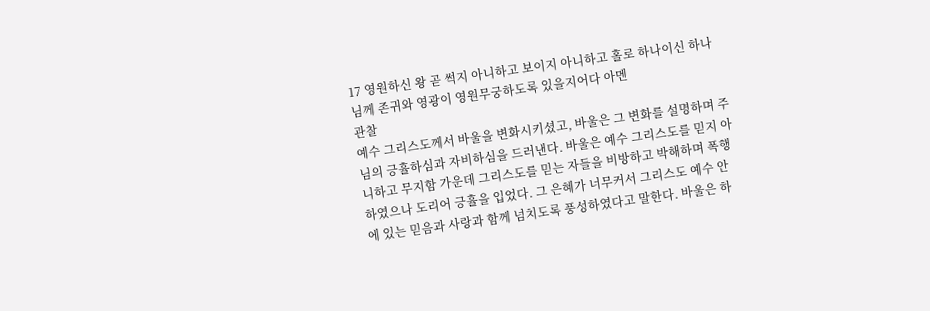17 영원하신 왕 곧 썩지 아니하고 보이지 아니하고 홀로 하나이신 하나님께 존귀와 영광이 영원무궁하도록 있을지어다 아멘
관찰
예수 그리스도께서 바울을 변화시키셨고, 바울은 그 변화를 설명하며 주님의 긍휼하심과 자비하심을 드러낸다. 바울은 예수 그리스도를 믿지 아니하고 무지함 가운데 그리스도를 믿는 자들을 비방하고 박해하며 폭행하였으나 도리어 긍휼을 입었다. 그 은혜가 너무커서 그리스도 예수 안에 있는 믿음과 사랑과 함께 넘치도록 풍성하였다고 말한다. 바울은 하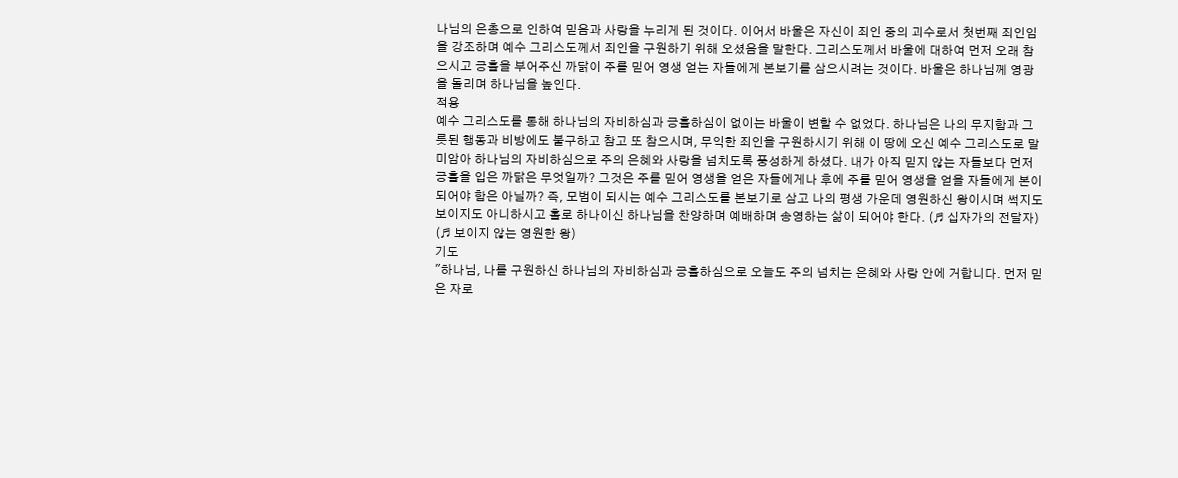나님의 은총으로 인하여 믿음과 사랑을 누리게 된 것이다. 이어서 바울은 자신이 죄인 중의 괴수로서 첫번째 죄인임을 강조하며 예수 그리스도께서 죄인을 구원하기 위해 오셨음을 말한다. 그리스도께서 바울에 대하여 먼저 오래 참으시고 긍휼을 부어주신 까닭이 주를 믿어 영생 얻는 자들에게 본보기를 삼으시려는 것이다. 바울은 하나님께 영광을 돌리며 하나님을 높인다.
적용
예수 그리스도를 통해 하나님의 자비하심과 긍휼하심이 없이는 바울이 변할 수 없었다. 하나님은 나의 무지함과 그릇된 행동과 비방에도 불구하고 참고 또 참으시며, 무익한 죄인을 구원하시기 위해 이 땅에 오신 예수 그리스도로 말미암아 하나님의 자비하심으로 주의 은혜와 사랑을 넘치도록 풍성하게 하셨다. 내가 아직 믿지 않는 자들보다 먼저 긍휼을 입은 까닭은 무엇일까? 그것은 주를 믿어 영생을 얻은 자들에게나 후에 주를 믿어 영생을 얻을 자들에게 본이 되어야 함은 아닐까? 즉, 모범이 되시는 예수 그리스도를 본보기로 삼고 나의 평생 가운데 영원하신 왕이시며 썩지도 보이지도 아니하시고 홀로 하나이신 하나님을 찬양하며 예배하며 송영하는 삶이 되어야 한다. (♬ 십자가의 전달자) (♬ 보이지 않는 영원한 왕)
기도
"하나님, 나를 구원하신 하나님의 자비하심과 긍휼하심으로 오늘도 주의 넘치는 은혜와 사랑 안에 거합니다. 먼저 믿은 자로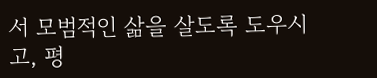서 모범적인 삶을 살도록 도우시고, 평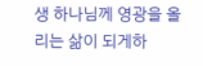생 하나님께 영광을 올리는 삶이 되게하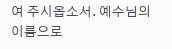여 주시옵소서. 예수님의 이름으로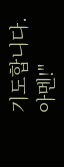기도합니다. 아멘!"